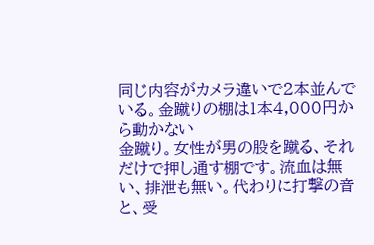同じ内容がカメラ違いで2本並んでいる。金蹴りの棚は1本4,000円から動かない
金蹴り。女性が男の股を蹴る、それだけで押し通す棚です。流血は無い、排泄も無い。代わりに打撃の音と、受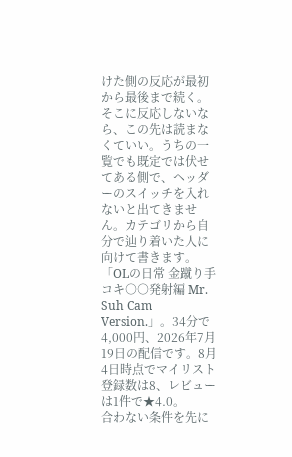けた側の反応が最初から最後まで続く。
そこに反応しないなら、この先は読まなくていい。うちの一覧でも既定では伏せてある側で、ヘッダーのスイッチを入れないと出てきません。カテゴリから自分で辿り着いた人に向けて書きます。
「OLの日常 金蹴り手コキ○○発射編 Mr. Suh Cam Version.」。34分で4,000円、2026年7月19日の配信です。8月4日時点でマイリスト登録数は8、レビューは1件で★4.0。
合わない条件を先に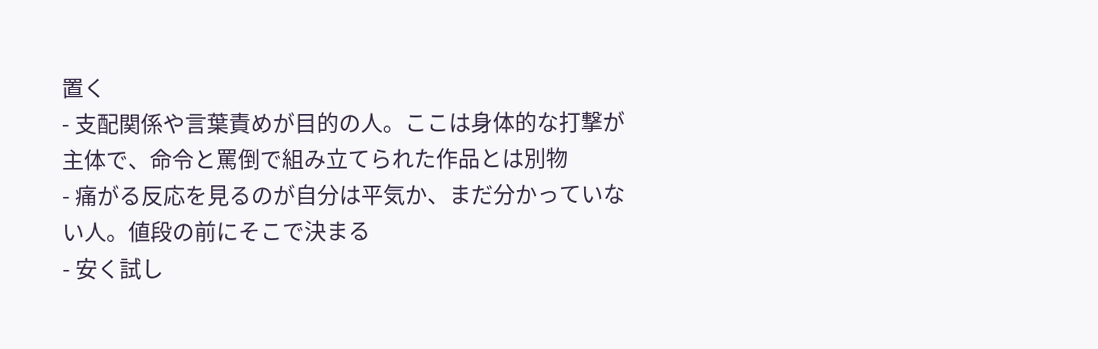置く
- 支配関係や言葉責めが目的の人。ここは身体的な打撃が主体で、命令と罵倒で組み立てられた作品とは別物
- 痛がる反応を見るのが自分は平気か、まだ分かっていない人。値段の前にそこで決まる
- 安く試し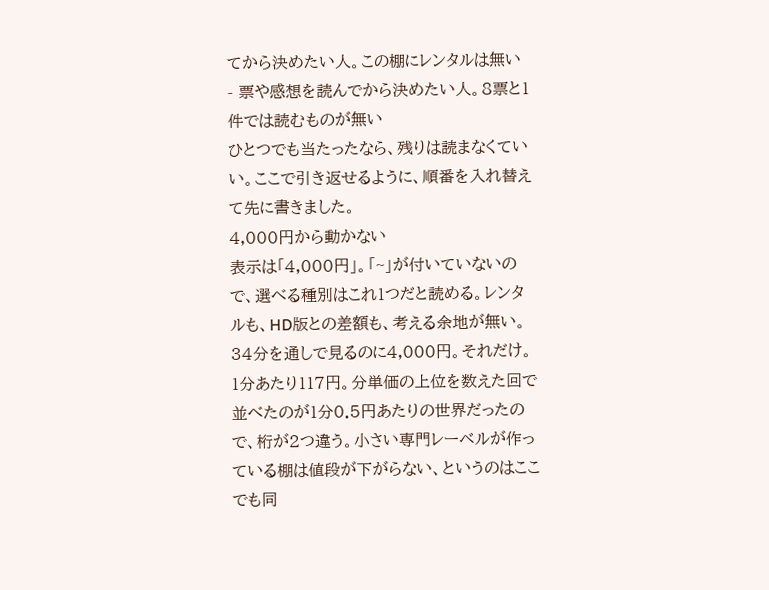てから決めたい人。この棚にレンタルは無い
- 票や感想を読んでから決めたい人。8票と1件では読むものが無い
ひとつでも当たったなら、残りは読まなくていい。ここで引き返せるように、順番を入れ替えて先に書きました。
4,000円から動かない
表示は「4,000円」。「~」が付いていないので、選べる種別はこれ1つだと読める。レンタルも、HD版との差額も、考える余地が無い。34分を通しで見るのに4,000円。それだけ。
1分あたり117円。分単価の上位を数えた回で並べたのが1分0.5円あたりの世界だったので、桁が2つ違う。小さい専門レーベルが作っている棚は値段が下がらない、というのはここでも同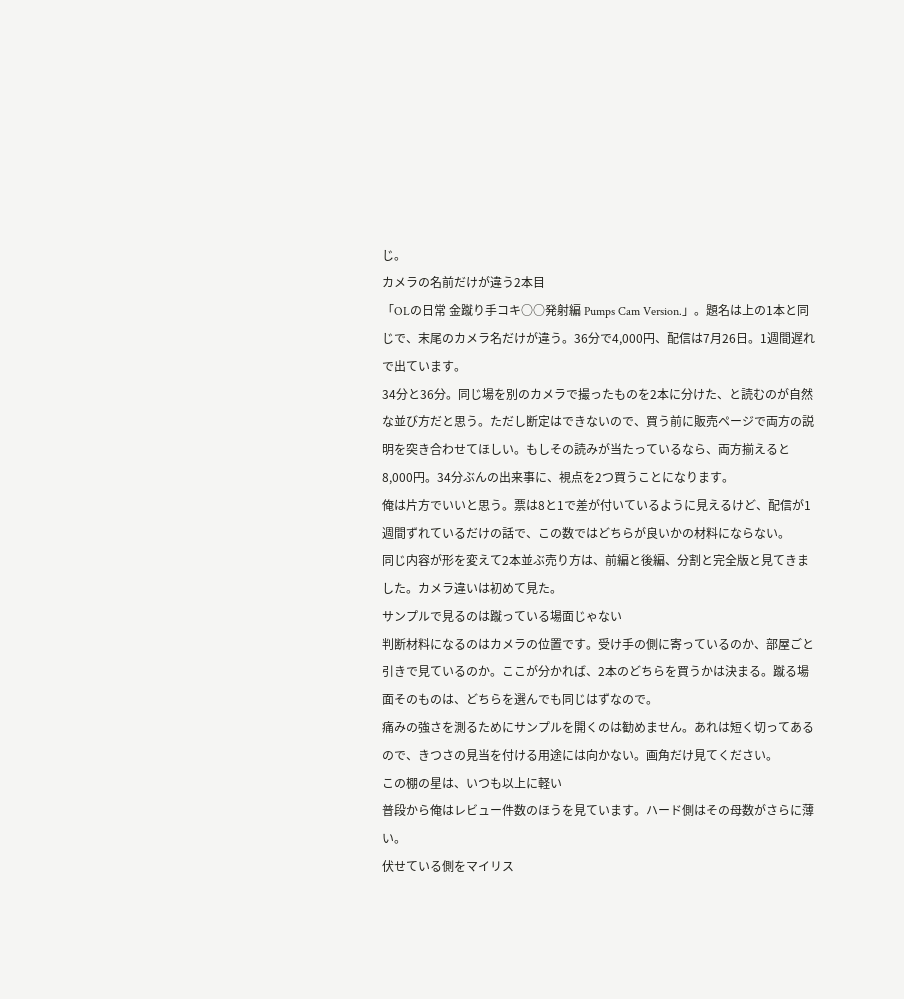じ。
カメラの名前だけが違う2本目
「OLの日常 金蹴り手コキ○○発射編 Pumps Cam Version.」。題名は上の1本と同じで、末尾のカメラ名だけが違う。36分で4,000円、配信は7月26日。1週間遅れで出ています。
34分と36分。同じ場を別のカメラで撮ったものを2本に分けた、と読むのが自然な並び方だと思う。ただし断定はできないので、買う前に販売ページで両方の説明を突き合わせてほしい。もしその読みが当たっているなら、両方揃えると8,000円。34分ぶんの出来事に、視点を2つ買うことになります。
俺は片方でいいと思う。票は8と1で差が付いているように見えるけど、配信が1週間ずれているだけの話で、この数ではどちらが良いかの材料にならない。
同じ内容が形を変えて2本並ぶ売り方は、前編と後編、分割と完全版と見てきました。カメラ違いは初めて見た。
サンプルで見るのは蹴っている場面じゃない
判断材料になるのはカメラの位置です。受け手の側に寄っているのか、部屋ごと引きで見ているのか。ここが分かれば、2本のどちらを買うかは決まる。蹴る場面そのものは、どちらを選んでも同じはずなので。
痛みの強さを測るためにサンプルを開くのは勧めません。あれは短く切ってあるので、きつさの見当を付ける用途には向かない。画角だけ見てください。
この棚の星は、いつも以上に軽い
普段から俺はレビュー件数のほうを見ています。ハード側はその母数がさらに薄い。
伏せている側をマイリス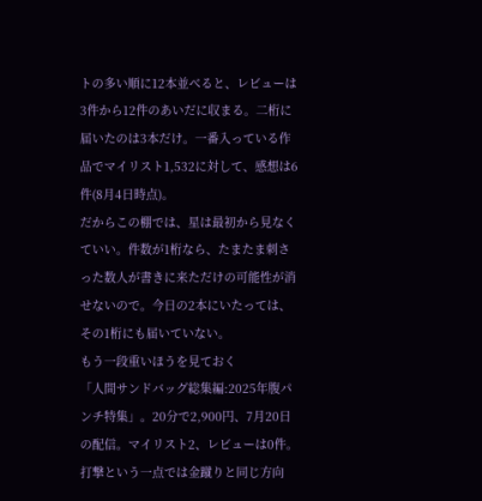トの多い順に12本並べると、レビューは3件から12件のあいだに収まる。二桁に届いたのは3本だけ。一番入っている作品でマイリスト1,532に対して、感想は6件(8月4日時点)。
だからこの棚では、星は最初から見なくていい。件数が1桁なら、たまたま刺さった数人が書きに来ただけの可能性が消せないので。今日の2本にいたっては、その1桁にも届いていない。
もう一段重いほうを見ておく
「人間サンドバッグ総集編:2025年腹パンチ特集」。20分で2,900円、7月20日の配信。マイリスト2、レビューは0件。
打撃という一点では金蹴りと同じ方向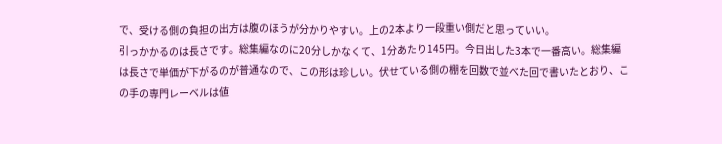で、受ける側の負担の出方は腹のほうが分かりやすい。上の2本より一段重い側だと思っていい。
引っかかるのは長さです。総集編なのに20分しかなくて、1分あたり145円。今日出した3本で一番高い。総集編は長さで単価が下がるのが普通なので、この形は珍しい。伏せている側の棚を回数で並べた回で書いたとおり、この手の専門レーベルは値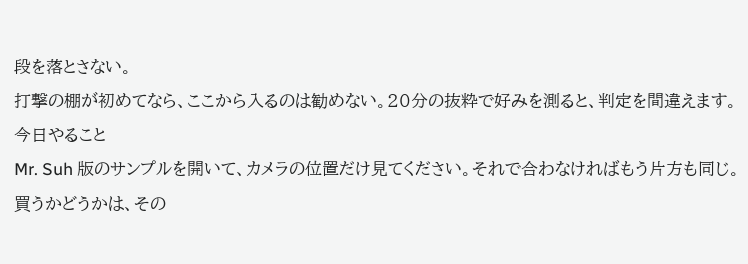段を落とさない。
打撃の棚が初めてなら、ここから入るのは勧めない。20分の抜粋で好みを測ると、判定を間違えます。
今日やること
Mr. Suh 版のサンプルを開いて、カメラの位置だけ見てください。それで合わなければもう片方も同じ。買うかどうかは、その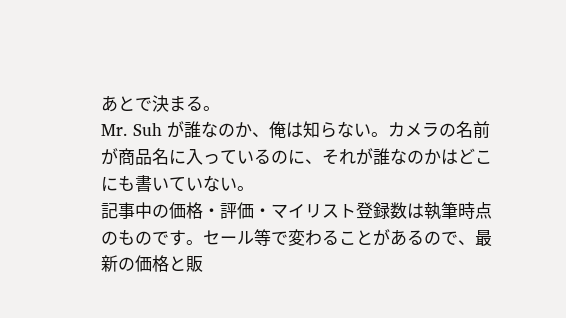あとで決まる。
Mr. Suh が誰なのか、俺は知らない。カメラの名前が商品名に入っているのに、それが誰なのかはどこにも書いていない。
記事中の価格・評価・マイリスト登録数は執筆時点のものです。セール等で変わることがあるので、最新の価格と販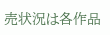売状況は各作品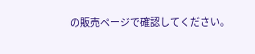の販売ページで確認してください。